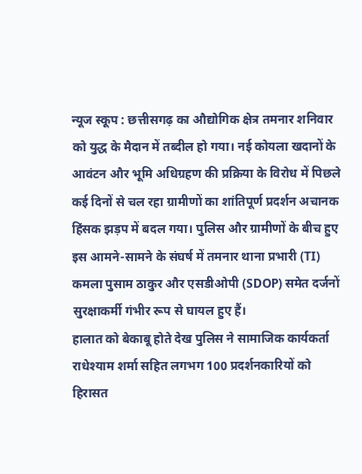न्यूज स्कूप : छत्तीसगढ़ का औद्योगिक क्षेत्र तमनार शनिवार को युद्ध के मैदान में तब्दील हो गया। नई कोयला खदानों के आवंटन और भूमि अधिग्रहण की प्रक्रिया के विरोध में पिछले कई दिनों से चल रहा ग्रामीणों का शांतिपूर्ण प्रदर्शन अचानक हिंसक झड़प में बदल गया। पुलिस और ग्रामीणों के बीच हुए इस आमने-सामने के संघर्ष में तमनार थाना प्रभारी (TI) कमला पुसाम ठाकुर और एसडीओपी (SDOP) समेत दर्जनों सुरक्षाकर्मी गंभीर रूप से घायल हुए हैं।
हालात को बेकाबू होते देख पुलिस ने सामाजिक कार्यकर्ता राधेश्याम शर्मा सहित लगभग 100 प्रदर्शनकारियों को हिरासत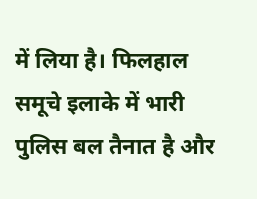में लिया है। फिलहाल समूचे इलाके में भारी पुलिस बल तैनात है और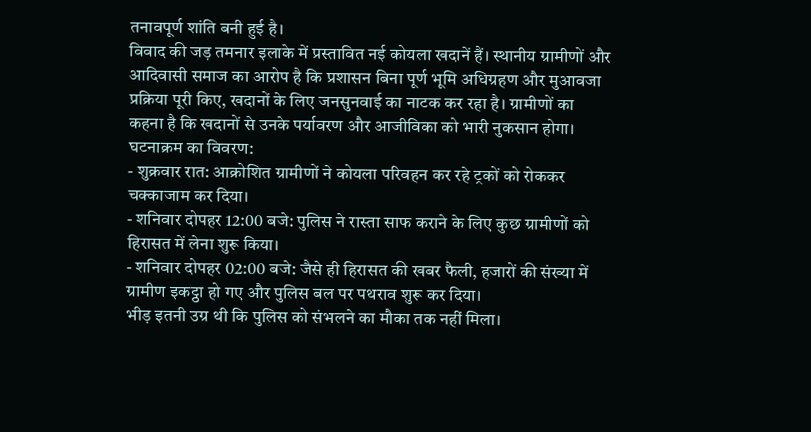तनावपूर्ण शांति बनी हुई है।
विवाद की जड़ तमनार इलाके में प्रस्तावित नई कोयला खदानें हैं। स्थानीय ग्रामीणों और आदिवासी समाज का आरोप है कि प्रशासन बिना पूर्ण भूमि अधिग्रहण और मुआवजा प्रक्रिया पूरी किए, खदानों के लिए जनसुनवाई का नाटक कर रहा है। ग्रामीणों का कहना है कि खदानों से उनके पर्यावरण और आजीविका को भारी नुकसान होगा।
घटनाक्रम का विवरण:
- शुक्रवार रात: आक्रोशित ग्रामीणों ने कोयला परिवहन कर रहे ट्रकों को रोककर चक्काजाम कर दिया।
- शनिवार दोपहर 12:00 बजे: पुलिस ने रास्ता साफ कराने के लिए कुछ ग्रामीणों को हिरासत में लेना शुरू किया।
- शनिवार दोपहर 02:00 बजे: जैसे ही हिरासत की खबर फैली, हजारों की संख्या में ग्रामीण इकट्ठा हो गए और पुलिस बल पर पथराव शुरू कर दिया।
भीड़ इतनी उग्र थी कि पुलिस को संभलने का मौका तक नहीं मिला।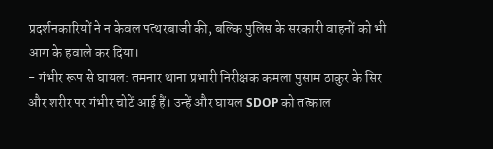प्रदर्शनकारियों ने न केवल पत्थरबाजी की, बल्कि पुलिस के सरकारी वाहनों को भी आग के हवाले कर दिया।
- गंभीर रूप से घायल: तमनार थाना प्रभारी निरीक्षक कमला पुसाम ठाकुर के सिर और शरीर पर गंभीर चोटें आई हैं। उन्हें और घायल SDOP को तत्काल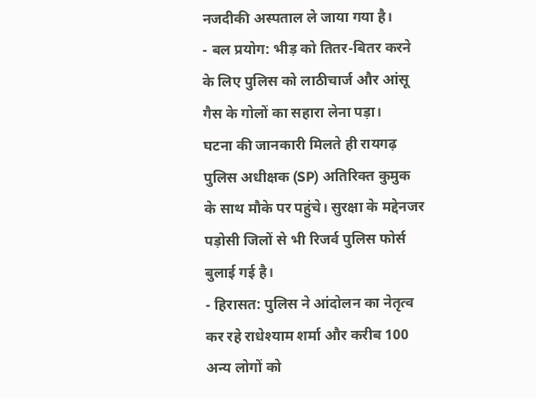नजदीकी अस्पताल ले जाया गया है।
- बल प्रयोग: भीड़ को तितर-बितर करने के लिए पुलिस को लाठीचार्ज और आंसू गैस के गोलों का सहारा लेना पड़ा।
घटना की जानकारी मिलते ही रायगढ़ पुलिस अधीक्षक (SP) अतिरिक्त कुमुक के साथ मौके पर पहुंचे। सुरक्षा के मद्देनजर पड़ोसी जिलों से भी रिजर्व पुलिस फोर्स बुलाई गई है।
- हिरासत: पुलिस ने आंदोलन का नेतृत्व कर रहे राधेश्याम शर्मा और करीब 100 अन्य लोगों को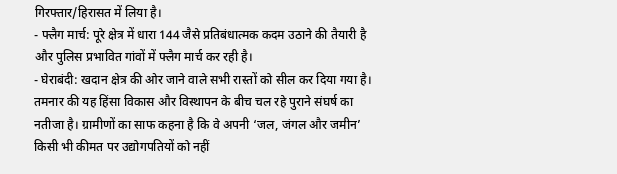गिरफ्तार/हिरासत में लिया है।
- फ्लैग मार्च: पूरे क्षेत्र में धारा 144 जैसे प्रतिबंधात्मक कदम उठाने की तैयारी है और पुलिस प्रभावित गांवों में फ्लैग मार्च कर रही है।
- घेराबंदी: खदान क्षेत्र की ओर जाने वाले सभी रास्तों को सील कर दिया गया है।
तमनार की यह हिंसा विकास और विस्थापन के बीच चल रहे पुराने संघर्ष का नतीजा है। ग्रामीणों का साफ कहना है कि वे अपनी ‘जल, जंगल और जमीन’ किसी भी कीमत पर उद्योगपतियों को नहीं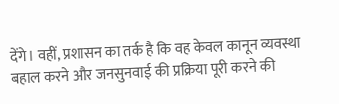देंगे। वहीं, प्रशासन का तर्क है कि वह केवल कानून व्यवस्था बहाल करने और जनसुनवाई की प्रक्रिया पूरी करने की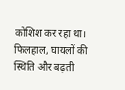कोशिश कर रहा था। फिलहाल, घायलों की स्थिति और बढ़ती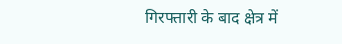गिरफ्तारी के बाद क्षेत्र में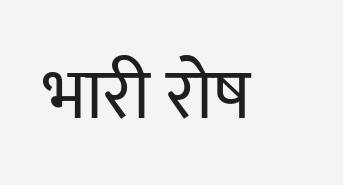भारी रोष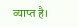व्याप्त है।